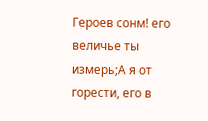Героев сонм! его величье ты измерь;А я от горести, его в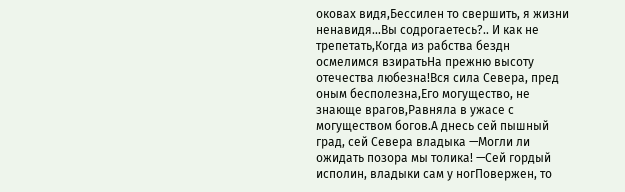оковах видя,Бессилен то свершить, я жизни ненавидя...Вы содрогаетесь?.. И как не трепетать,Когда из рабства бездн осмелимся взиратьНа прежню высоту отечества любезна!Вся сила Севера, пред оным бесполезна,Его могущество, не знающе врагов,Равняла в ужасе с могуществом богов.А днесь сей пышный град, сей Севера владыка —Могли ли ожидать позора мы толика! —Сей гордый исполин, владыки сам у ногПовержен, то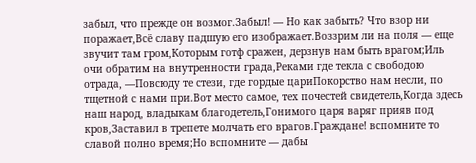забыл, что прежде он возмог.Забыл! — Но как забыть? Что взор ни поражает,Всё славу падшую его изображает.Воззрим ли на поля — еще звучит там гром,Которым готф сражен, дерзнув нам быть врагом;Иль очи обратим на внутренности града,Реками где текла с свободою отрада, —Повсюду те стези, где гордые цариПокорство нам несли, по тщетной с нами при.Вот место самое, тех почестей свидетель,Когда здесь наш народ, владыкам благодетель,Гонимого царя варяг прияв под кров,Заставил в трепете молчать его врагов.Граждане! вспомните то славой полно время;Но вспомните — дабы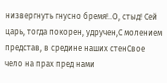низвергнуть гнусно бремя!..О, стыд! Сей царь, тогда покорен, удручен,С молением представ, в средине наших стенСвое чело на прах пред нами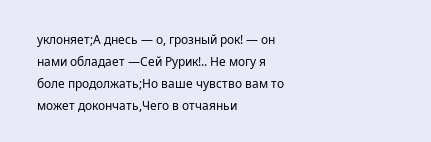уклоняет;А днесь — о, грозный рок! — он нами обладает —Сей Рурик!.. Не могу я боле продолжать;Но ваше чувство вам то может докончать,Чего в отчаяньи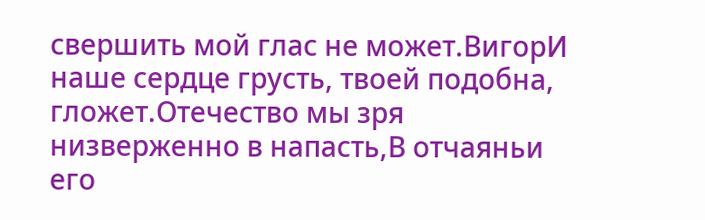свершить мой глас не может.ВигорИ наше сердце грусть, твоей подобна, гложет.Отечество мы зря низверженно в напасть,В отчаяньи его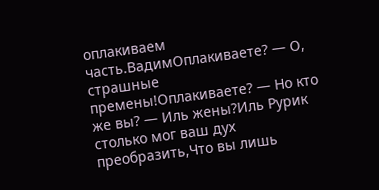оплакиваем часть.ВадимОплакиваете? — О, страшные премены!Оплакиваете? — Но кто же вы? — Иль жены?Иль Рурик столько мог ваш дух преобразить,Что вы лишь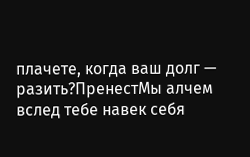плачете, когда ваш долг — разить?ПренестМы алчем вслед тебе навек себя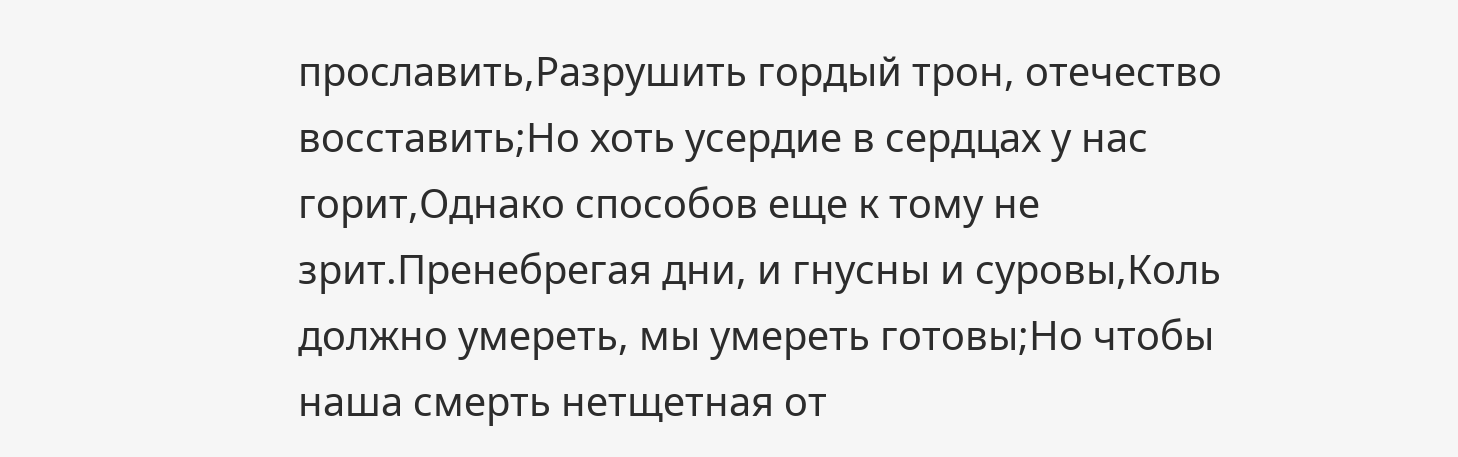прославить,Разрушить гордый трон, отечество восставить;Но хоть усердие в сердцах у нас горит,Однако способов еще к тому не зрит.Пренебрегая дни, и гнусны и суровы,Коль должно умереть, мы умереть готовы;Но чтобы наша смерть нетщетная от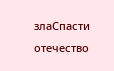злаСпасти отечество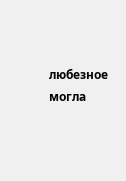любезное могла